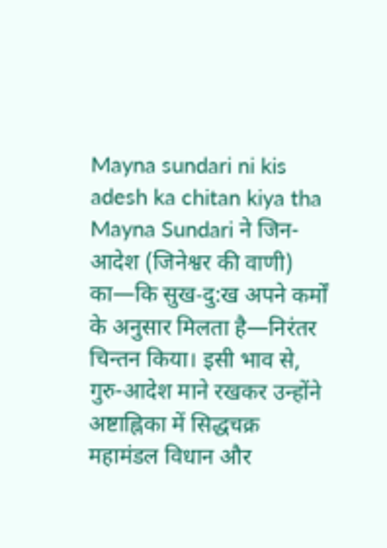Mayna sundari ni kis adesh ka chitan kiya tha
Mayna Sundari ने जिन-आदेश (जिनेश्वर की वाणी) का—कि सुख‑दु:ख अपने कर्मों के अनुसार मिलता है—निरंतर चिन्तन किया। इसी भाव से, गुरु-आदेश माने रखकर उन्होंने अष्टाह्निका में सिद्धचक्र महामंडल विधान और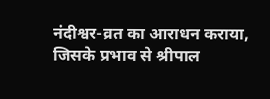नंदीश्वर-व्रत का आराधन कराया, जिसके प्रभाव से श्रीपाल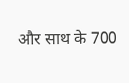और साथ के 700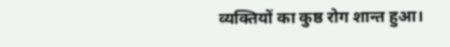व्यक्तियों का कुष्ठ रोग शान्त हुआ।